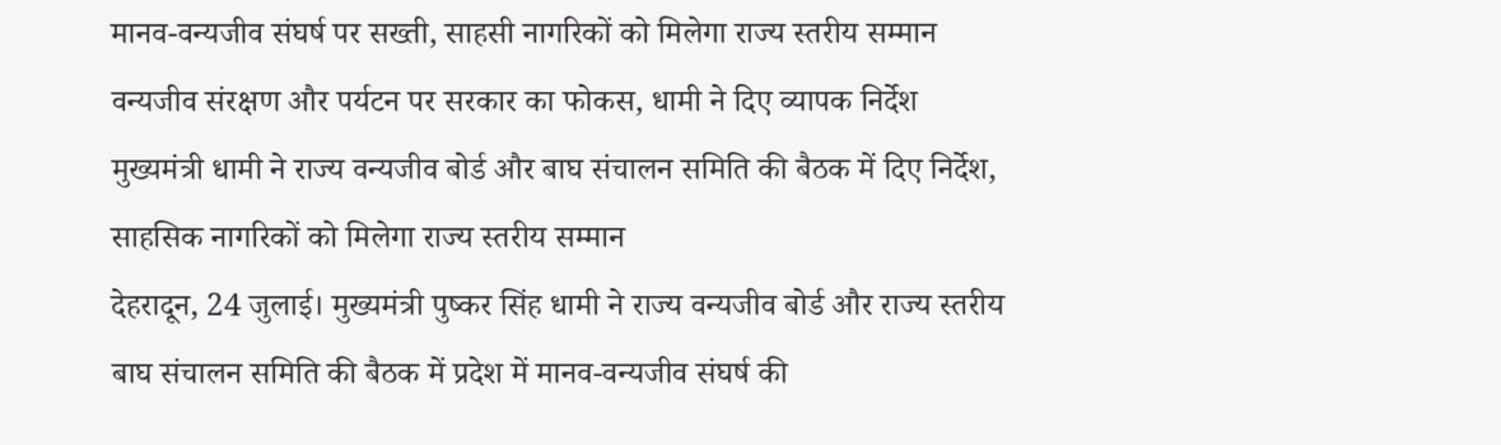मानव-वन्यजीव संघर्ष पर सख्ती, साहसी नागरिकों को मिलेगा राज्य स्तरीय सम्मान
वन्यजीव संरक्षण और पर्यटन पर सरकार का फोकस, धामी ने दिए व्यापक निर्देश
मुख्यमंत्री धामी ने राज्य वन्यजीव बोर्ड और बाघ संचालन समिति की बैठक में दिए निर्देश, साहसिक नागरिकों को मिलेगा राज्य स्तरीय सम्मान
देहरादून, 24 जुलाई। मुख्यमंत्री पुष्कर सिंह धामी ने राज्य वन्यजीव बोर्ड और राज्य स्तरीय बाघ संचालन समिति की बैठक में प्रदेश में मानव-वन्यजीव संघर्ष की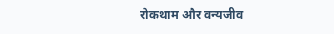रोकथाम और वन्यजीव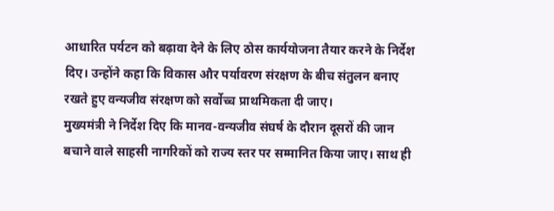आधारित पर्यटन को बढ़ावा देने के लिए ठोस कार्ययोजना तैयार करने के निर्देश दिए। उन्होंने कहा कि विकास और पर्यावरण संरक्षण के बीच संतुलन बनाए रखते हुए वन्यजीव संरक्षण को सर्वोच्च प्राथमिकता दी जाए।
मुख्यमंत्री ने निर्देश दिए कि मानव-वन्यजीव संघर्ष के दौरान दूसरों की जान बचाने वाले साहसी नागरिकों को राज्य स्तर पर सम्मानित किया जाए। साथ ही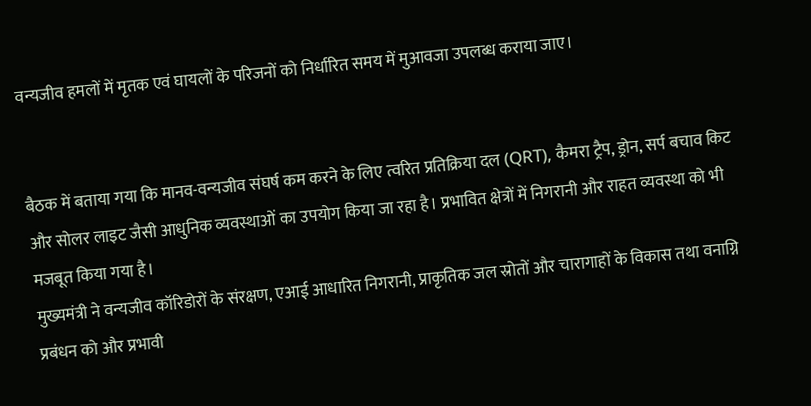वन्यजीव हमलों में मृतक एवं घायलों के परिजनों को निर्धारित समय में मुआवजा उपलब्ध कराया जाए।


बैठक में बताया गया कि मानव-वन्यजीव संघर्ष कम करने के लिए त्वरित प्रतिक्रिया दल (QRT), कैमरा ट्रैप, ड्रोन, सर्प बचाव किट और सोलर लाइट जैसी आधुनिक व्यवस्थाओं का उपयोग किया जा रहा है। प्रभावित क्षेत्रों में निगरानी और राहत व्यवस्था को भी मजबूत किया गया है।
मुख्यमंत्री ने वन्यजीव कॉरिडोरों के संरक्षण, एआई आधारित निगरानी, प्राकृतिक जल स्रोतों और चारागाहों के विकास तथा वनाग्नि प्रबंधन को और प्रभावी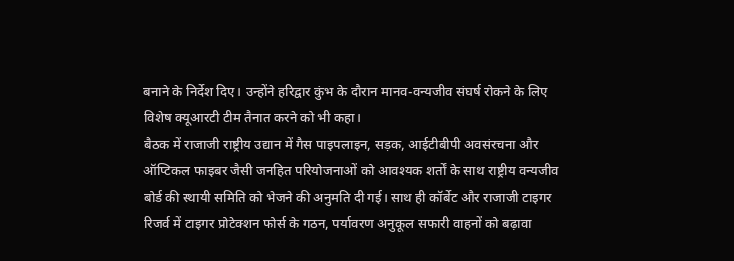बनाने के निर्देश दिए। उन्होंने हरिद्वार कुंभ के दौरान मानव-वन्यजीव संघर्ष रोकने के लिए विशेष क्यूआरटी टीम तैनात करने को भी कहा।
बैठक में राजाजी राष्ट्रीय उद्यान में गैस पाइपलाइन, सड़क, आईटीबीपी अवसंरचना और ऑप्टिकल फाइबर जैसी जनहित परियोजनाओं को आवश्यक शर्तों के साथ राष्ट्रीय वन्यजीव बोर्ड की स्थायी समिति को भेजने की अनुमति दी गई। साथ ही कॉर्बेट और राजाजी टाइगर रिजर्व में टाइगर प्रोटेक्शन फोर्स के गठन, पर्यावरण अनुकूल सफारी वाहनों को बढ़ावा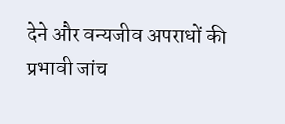देने और वन्यजीव अपराधों की प्रभावी जांच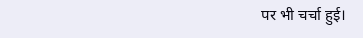पर भी चर्चा हुई।